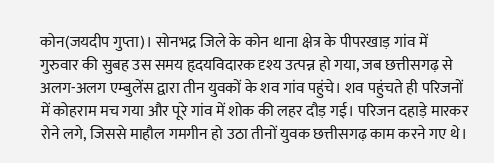कोन(जयदीप गुप्ता)। सोनभद्र जिले के कोन थाना क्षेत्र के पीपरखाड़ गांव में गुरुवार की सुबह उस समय हृदयविदारक दृश्य उत्पन्न हो गया, जब छत्तीसगढ़ से अलग-अलग एम्बुलेंस द्वारा तीन युवकों के शव गांव पहुंचे। शव पहुंचते ही परिजनों में कोहराम मच गया और पूरे गांव में शोक की लहर दौड़ गई। परिजन दहाड़े मारकर रोने लगे, जिससे माहौल गमगीन हो उठा तीनों युवक छत्तीसगढ़ काम करने गए थे।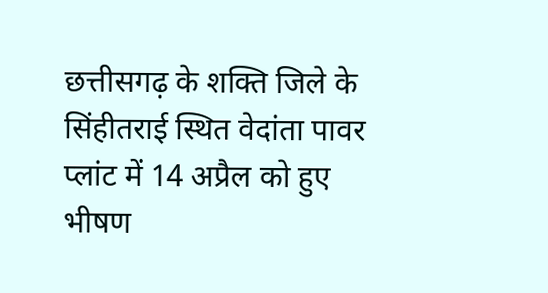छत्तीसगढ़ के शक्ति जिले के सिंहीतराई स्थित वेदांता पावर प्लांट में 14 अप्रैल को हुए भीषण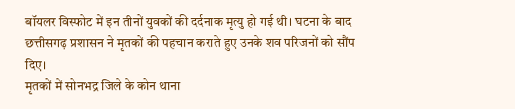बॉयलर विस्फोट में इन तीनों युवकों की दर्दनाक मृत्यु हो गई थी। घटना के बाद छत्तीसगढ़ प्रशासन ने मृतकों की पहचान कराते हुए उनके शव परिजनों को सौंप दिए।
मृतकों में सोनभद्र जिले के कोन थाना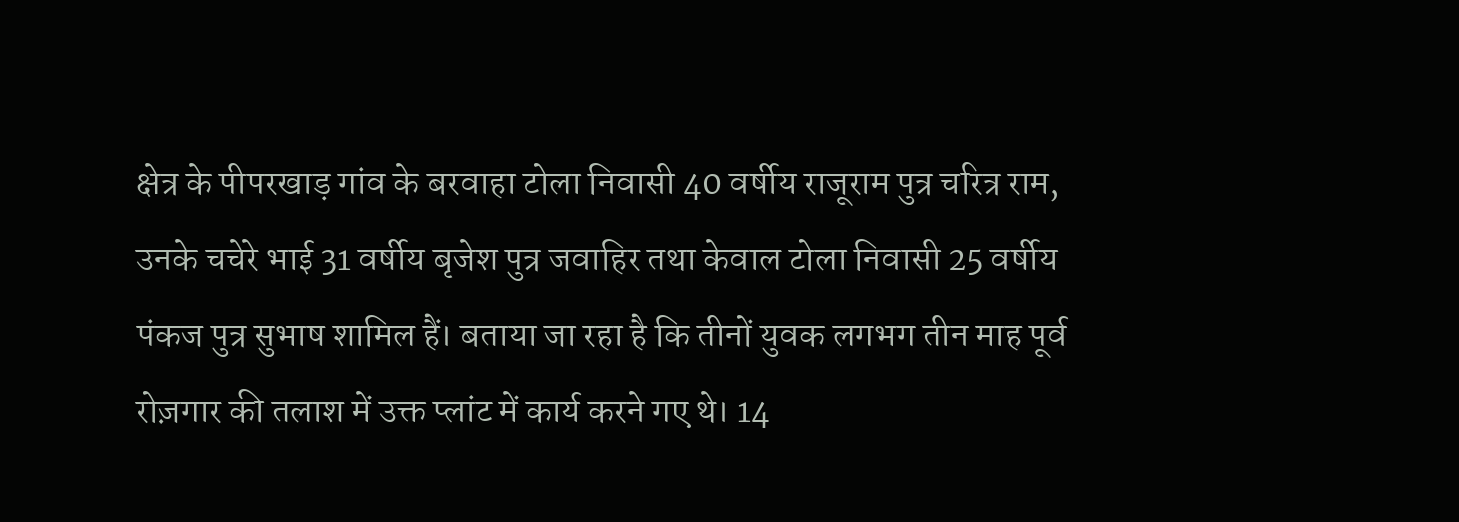क्षेत्र के पीपरखाड़ गांव के बरवाहा टोला निवासी 40 वर्षीय राजूराम पुत्र चरित्र राम, उनके चचेरे भाई 31 वर्षीय बृजेश पुत्र जवाहिर तथा केवाल टोला निवासी 25 वर्षीय पंकज पुत्र सुभाष शामिल हैं। बताया जा रहा है कि तीनों युवक लगभग तीन माह पूर्व रोज़गार की तलाश में उक्त प्लांट में कार्य करने गए थे। 14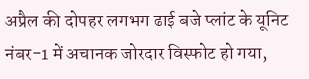अप्रैल की दोपहर लगभग ढाई बजे प्लांट के यूनिट नंबर-1 में अचानक जोरदार विस्फोट हो गया,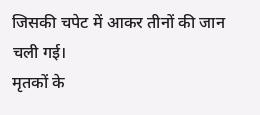जिसकी चपेट में आकर तीनों की जान चली गई।
मृतकों के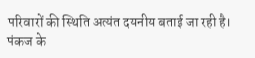परिवारों की स्थिति अत्यंत दयनीय बताई जा रही है। पंकज के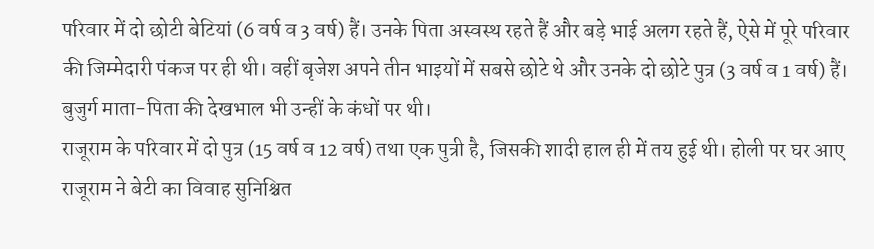परिवार में दो छोटी बेटियां (6 वर्ष व 3 वर्ष) हैं। उनके पिता अस्वस्थ रहते हैं और बड़े भाई अलग रहते हैं, ऐसे में पूरे परिवार की जिम्मेदारी पंकज पर ही थी। वहीं बृजेश अपने तीन भाइयों में सबसे छोटे थे और उनके दो छोटे पुत्र (3 वर्ष व 1 वर्ष) हैं। बुजुर्ग माता-पिता की देखभाल भी उन्हीं के कंधों पर थी।
राजूराम के परिवार में दो पुत्र (15 वर्ष व 12 वर्ष) तथा एक पुत्री है, जिसकी शादी हाल ही में तय हुई थी। होली पर घर आए राजूराम ने बेटी का विवाह सुनिश्चित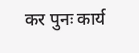कर पुनः कार्य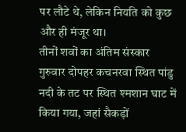पर लौटे थे, लेकिन नियति को कुछ और ही मंजूर था।
तीनों शवों का अंतिम संस्कार गुरुवार दोपहर कचनरवा स्थित पांडु नदी के तट पर स्थित श्मशान घाट में किया गया, जहां सैकड़ों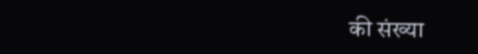की संख्या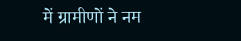में ग्रामीणों ने नम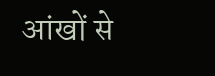आंखों से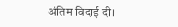अंतिम विदाई दी।